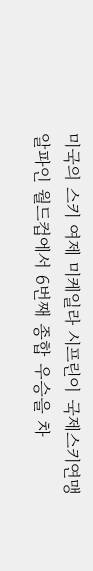미국의 스키 여제 미케일라 시프린이 국제스키연맹 알파인 월드컵에서 6번째 종합 우승을 차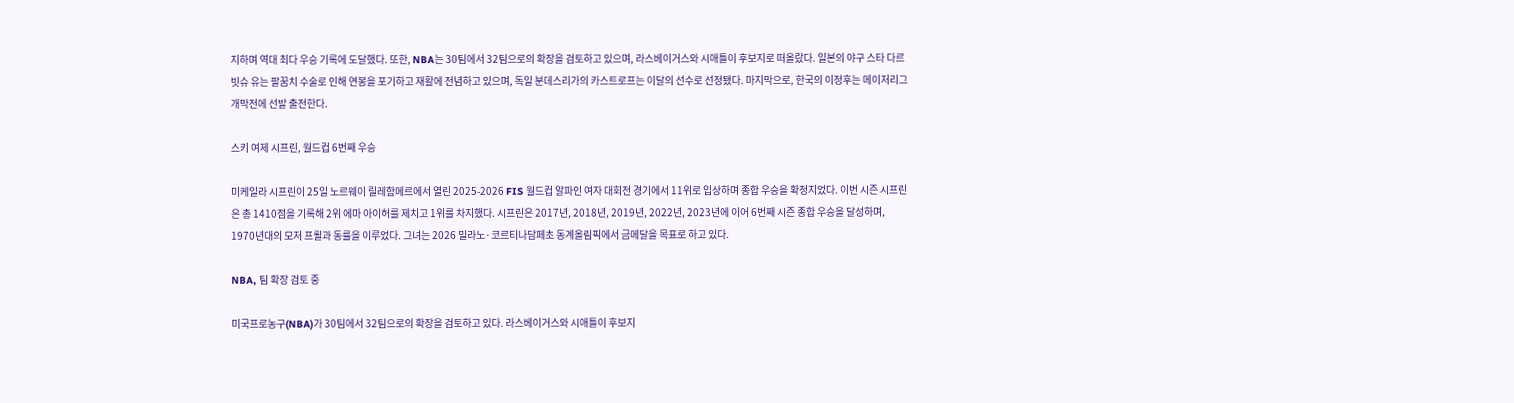지하며 역대 최다 우승 기록에 도달했다. 또한, NBA는 30팀에서 32팀으로의 확장을 검토하고 있으며, 라스베이거스와 시애틀이 후보지로 떠올랐다. 일본의 야구 스타 다르빗슈 유는 팔꿈치 수술로 인해 연봉을 포기하고 재활에 전념하고 있으며, 독일 분데스리가의 카스트로프는 이달의 선수로 선정됐다. 마지막으로, 한국의 이정후는 메이저리그 개막전에 선발 출전한다.

스키 여제 시프린, 월드컵 6번째 우승

미케일라 시프린이 25일 노르웨이 릴레함메르에서 열린 2025-2026 FIS 월드컵 알파인 여자 대회전 경기에서 11위로 입상하며 종합 우승을 확정지었다. 이번 시즌 시프린은 총 1410점을 기록해 2위 에마 아이허를 제치고 1위를 차지했다. 시프린은 2017년, 2018년, 2019년, 2022년, 2023년에 이어 6번째 시즌 종합 우승을 달성하며, 1970년대의 모저 프뢸과 동률을 이루었다. 그녀는 2026 밀라노·코르티나담페초 동계올림픽에서 금메달을 목표로 하고 있다.

NBA, 팀 확장 검토 중

미국프로농구(NBA)가 30팀에서 32팀으로의 확장을 검토하고 있다. 라스베이거스와 시애틀이 후보지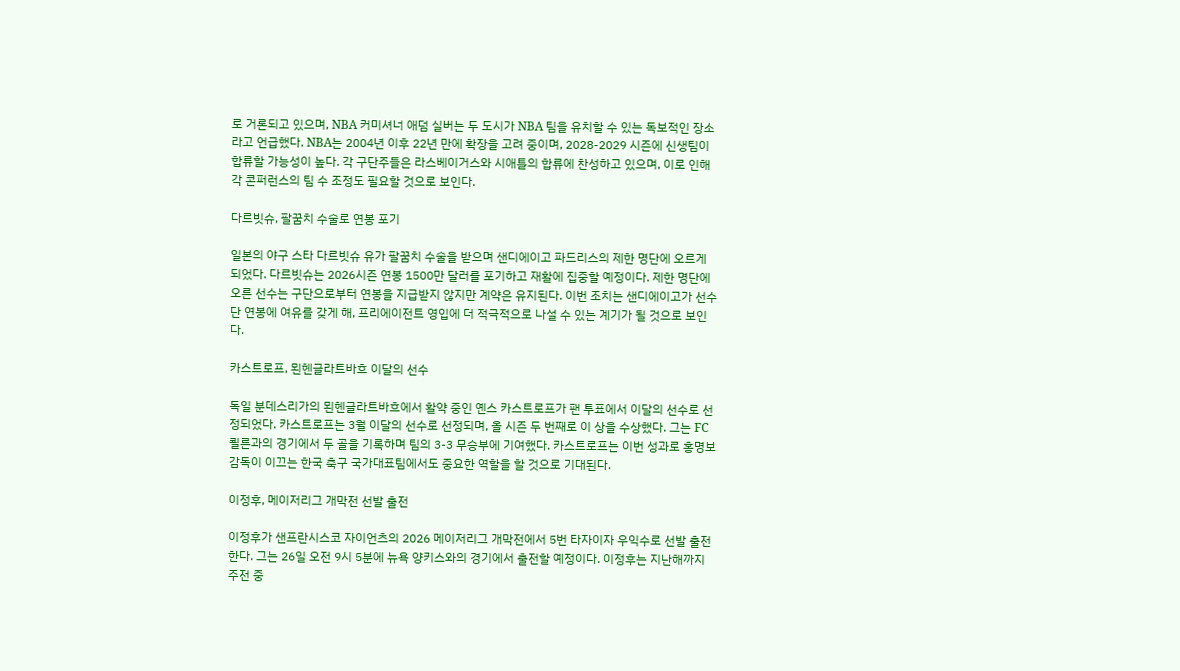로 거론되고 있으며, NBA 커미셔너 애덤 실버는 두 도시가 NBA 팀을 유치할 수 있는 독보적인 장소라고 언급했다. NBA는 2004년 이후 22년 만에 확장을 고려 중이며, 2028-2029 시즌에 신생팀이 합류할 가능성이 높다. 각 구단주들은 라스베이거스와 시애틀의 합류에 찬성하고 있으며, 이로 인해 각 콘퍼런스의 팀 수 조정도 필요할 것으로 보인다.

다르빗슈, 팔꿈치 수술로 연봉 포기

일본의 야구 스타 다르빗슈 유가 팔꿈치 수술을 받으며 샌디에이고 파드리스의 제한 명단에 오르게 되었다. 다르빗슈는 2026시즌 연봉 1500만 달러를 포기하고 재활에 집중할 예정이다. 제한 명단에 오른 선수는 구단으로부터 연봉을 지급받지 않지만 계약은 유지된다. 이번 조치는 샌디에이고가 선수단 연봉에 여유를 갖게 해, 프리에이전트 영입에 더 적극적으로 나설 수 있는 계기가 될 것으로 보인다.

카스트로프, 묀헨글라트바흐 이달의 선수

독일 분데스리가의 묀헨글라트바흐에서 활약 중인 옌스 카스트로프가 팬 투표에서 이달의 선수로 선정되었다. 카스트로프는 3월 이달의 선수로 선정되며, 올 시즌 두 번째로 이 상을 수상했다. 그는 FC 쾰른과의 경기에서 두 골을 기록하며 팀의 3-3 무승부에 기여했다. 카스트로프는 이번 성과로 홍명보 감독이 이끄는 한국 축구 국가대표팀에서도 중요한 역할을 할 것으로 기대된다.

이정후, 메이저리그 개막전 선발 출전

이정후가 샌프란시스코 자이언츠의 2026 메이저리그 개막전에서 5번 타자이자 우익수로 선발 출전한다. 그는 26일 오전 9시 5분에 뉴욕 양키스와의 경기에서 출전할 예정이다. 이정후는 지난해까지 주전 중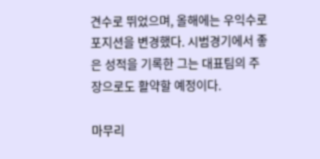견수로 뛰었으며, 올해에는 우익수로 포지션을 변경했다. 시범경기에서 좋은 성적을 기록한 그는 대표팀의 주장으로도 활약할 예정이다.

마무리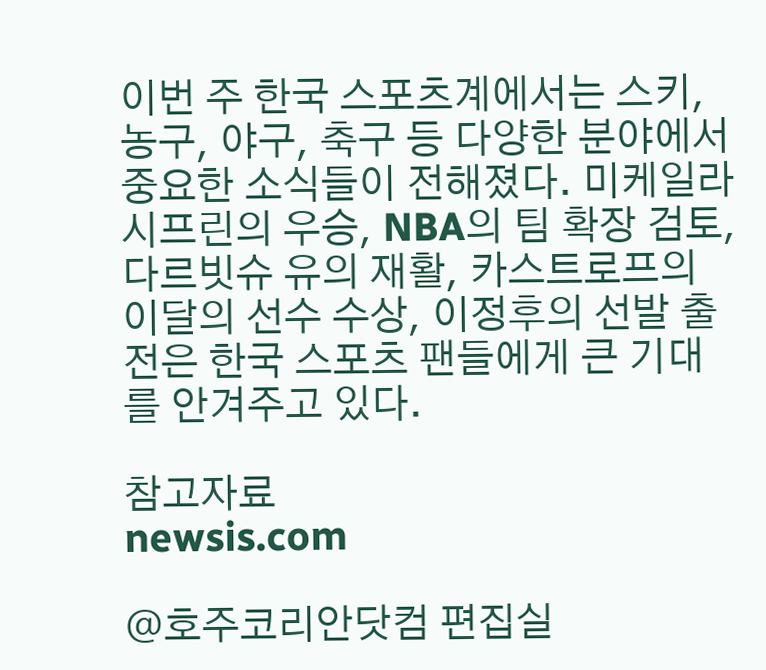이번 주 한국 스포츠계에서는 스키, 농구, 야구, 축구 등 다양한 분야에서 중요한 소식들이 전해졌다. 미케일라 시프린의 우승, NBA의 팀 확장 검토, 다르빗슈 유의 재활, 카스트로프의 이달의 선수 수상, 이정후의 선발 출전은 한국 스포츠 팬들에게 큰 기대를 안겨주고 있다.

참고자료
newsis.com

@호주코리안닷컴 편집실